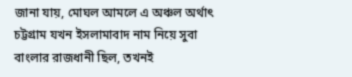জানা যায়, মোঘল আমলে এ অঞ্চল অর্থাৎ চট্টগ্রাম যখন ইসলামাবাদ নাম নিয়ে সুবা বাংলার রাজধানী ছিল, তখনই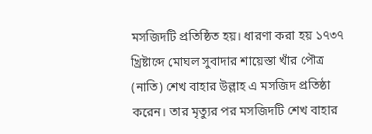মসজিদটি প্রতিষ্ঠিত হয়। ধারণা করা হয় ১৭৩৭ খ্রিষ্টাব্দে মোঘল সুবাদার শায়েস্তা খাঁর পৌত্র (নাতি) শেখ বাহার উল্লাহ এ মসজিদ প্রতিষ্ঠা করেন। তার মৃত্যুর পর মসজিদটি শেখ বাহার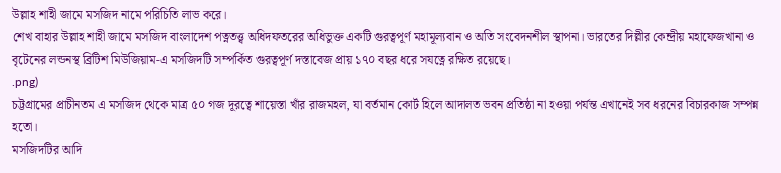উল্লাহ শাহী জামে মসজিদ নামে পরিচিতি লাভ করে।
শেখ বাহার উল্লাহ শাহী জামে মসজিদ বাংলাদেশ পত্নতত্ত্ব অধিদফতরের অধিভুক্ত একটি গুরত্বপূর্ণ মহামূল্যবান ও অতি সংবেদনশীল স্থাপনা। ভারতের দিল্লীর কেন্দ্রীয় মহাফেজখানা ও বৃটেনের লন্ডনস্থ ব্রিটিশ মিউজিয়াম-এ মসজিদটি সম্পর্কিত গুরত্বপূর্ণ দস্তাবেজ প্রায় ১৭০ বছর ধরে সযত্নে রক্ষিত রয়েছে।
.png)
চট্টগ্রামের প্রাচীনতম এ মসজিদ থেকে মাত্র ৫০ গজ দূরত্বে শায়েস্তা খাঁর রাজমহল, যা বর্তমান কোর্ট হিলে আদালত ভবন প্রতিষ্ঠা না হওয়া পর্যন্ত এখানেই সব ধরনের বিচারকাজ সম্পন্ন হতো।
মসজিদটির আদি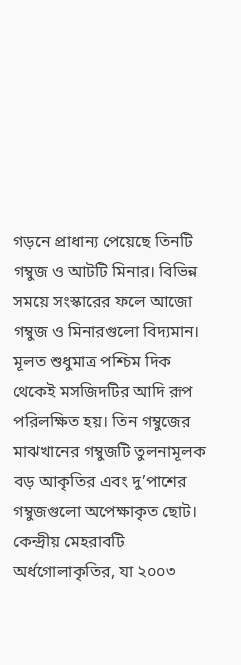গড়নে প্রাধান্য পেয়েছে তিনটি গম্বুজ ও আটটি মিনার। বিভিন্ন সময়ে সংস্কারের ফলে আজো গম্বুজ ও মিনারগুলো বিদ্যমান। মূলত শুধুমাত্র পশ্চিম দিক থেকেই মসজিদটির আদি রূপ পরিলক্ষিত হয়। তিন গম্বুজের মাঝখানের গম্বুজটি তুলনামূলক বড় আকৃতির এবং দু’পাশের গম্বুজগুলো অপেক্ষাকৃত ছোট।
কেন্দ্রীয় মেহরাবটি অর্ধগোলাকৃতির, যা ২০০৩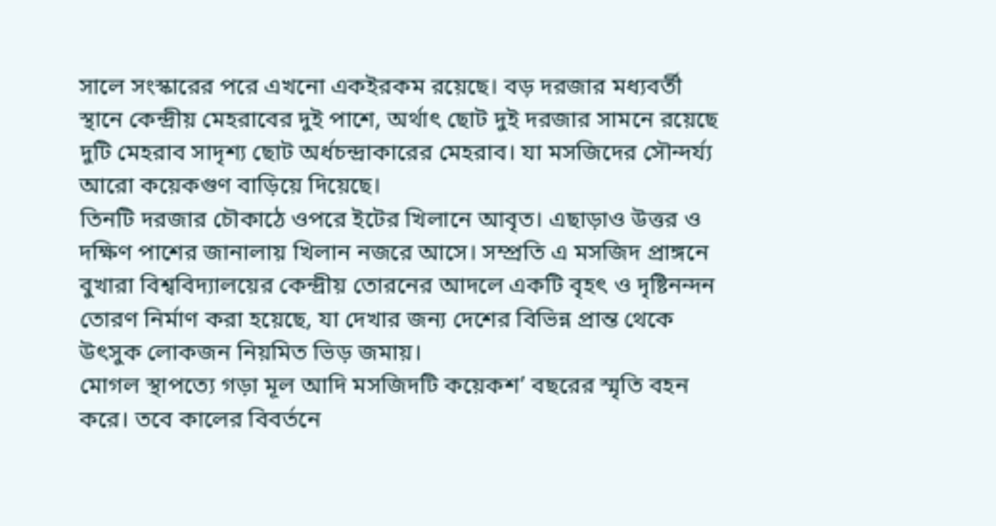সালে সংস্কারের পরে এখনো একইরকম রয়েছে। বড় দরজার মধ্যবর্তী স্থানে কেন্দ্রীয় মেহরাবের দুই পাশে, অর্থাৎ ছোট দুই দরজার সামনে রয়েছে দুটি মেহরাব সাদৃশ্য ছোট অর্ধচন্দ্রাকারের মেহরাব। যা মসজিদের সৌন্দর্য্য আরো কয়েকগুণ বাড়িয়ে দিয়েছে।
তিনটি দরজার চৌকাঠে ওপরে ইটের খিলানে আবৃত। এছাড়াও উত্তর ও দক্ষিণ পাশের জানালায় খিলান নজরে আসে। সম্প্রতি এ মসজিদ প্রাঙ্গনে বুখারা বিশ্ববিদ্যালয়ের কেন্দ্রীয় তোরনের আদলে একটি বৃহৎ ও দৃষ্টিনন্দন তোরণ নির্মাণ করা হয়েছে, যা দেখার জন্য দেশের বিভিন্ন প্রান্ত থেকে উৎসুক লোকজন নিয়মিত ভিড় জমায়।
মোগল স্থাপত্যে গড়া মূল আদি মসজিদটি কয়েকশ’ বছরের স্মৃতি বহন করে। তবে কালের বিবর্তনে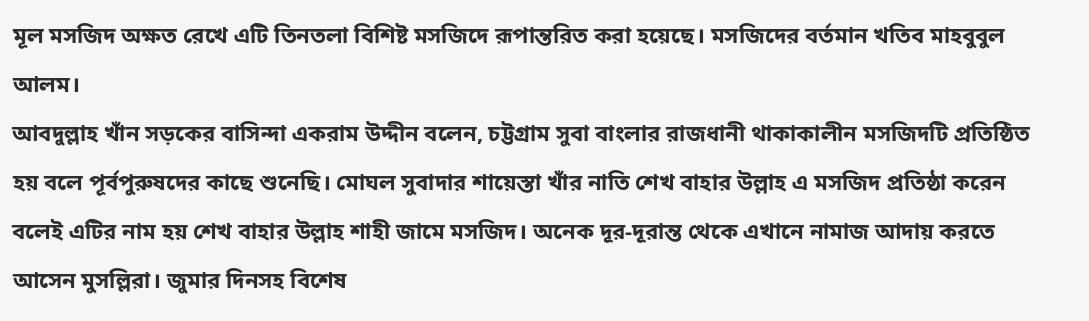মূল মসজিদ অক্ষত রেখে এটি তিনতলা বিশিষ্ট মসজিদে রূপান্তরিত করা হয়েছে। মসজিদের বর্তমান খতিব মাহবুবুল আলম।
আবদুল্লাহ খাঁন সড়কের বাসিন্দা একরাম উদ্দীন বলেন, চট্টগ্রাম সুবা বাংলার রাজধানী থাকাকালীন মসজিদটি প্রতিষ্ঠিত হয় বলে পূর্বপুরুষদের কাছে শুনেছি। মোঘল সুবাদার শায়েস্তা খাঁর নাতি শেখ বাহার উল্লাহ এ মসজিদ প্রতিষ্ঠা করেন বলেই এটির নাম হয় শেখ বাহার উল্লাহ শাহী জামে মসজিদ। অনেক দূর-দূরান্ত থেকে এখানে নামাজ আদায় করতে আসেন মুসল্লিরা। জুমার দিনসহ বিশেষ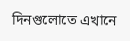দিনগুলোতে এখানে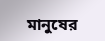মানুষের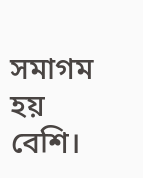সমাগম হয় বেশি।